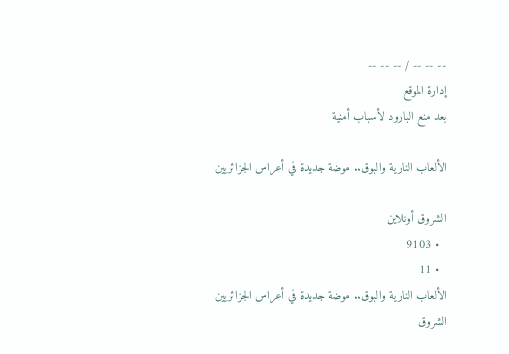-- -- -- / -- -- --
إدارة الموقع
بعد منع البارود لأسباب أمنية

الألعاب النارية والبوق.. موضة جديدة في أعراس الجزائريين

الشروق أونلاين
  • 9103
  • 11
الألعاب النارية والبوق.. موضة جديدة في أعراس الجزائريين
الشروق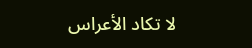لا تكاد الأعراس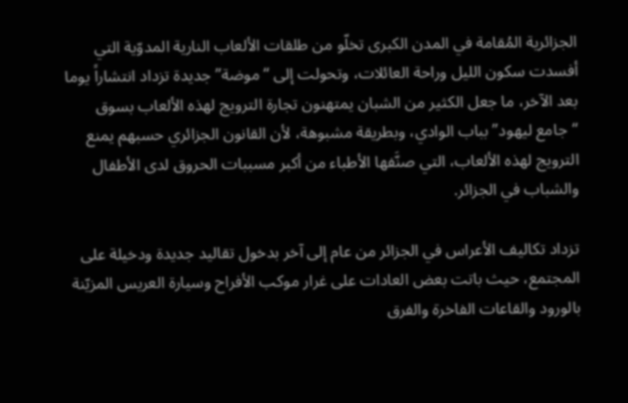الجزائرية المُقامة في المدن الكبرى تخلّو من طلقات الألعاب النارية المدوّية التي أفسدت سكون الليل وراحة العائلات، وتحولت إلى “موضة” جديدة تزداد انتشاراً يوما بعد الآخر، ما جعل الكثير من الشبان يمتهنون تجارة الترويج لهذه الألعاب بسوق “جامع ليهود” بباب الوادي، وبطريقة مشبوهة، لأن القانون الجزائري حسبهم يمنع الترويج لهذه الألعاب، التي صنَّفها الأطباء من أكبر مسببات الحروق لدى الأطفال والشباب في الجزائر.

تزداد تكاليف الأعراس في الجزائر من عام إلى آخر بدخول تقاليد جديدة ودخيلة على المجتمع، حيث باتت بعض العادات على غرار موكب الأفراح وسيارة العريس المزيّنة بالورود والقاعات الفاخرة والفرق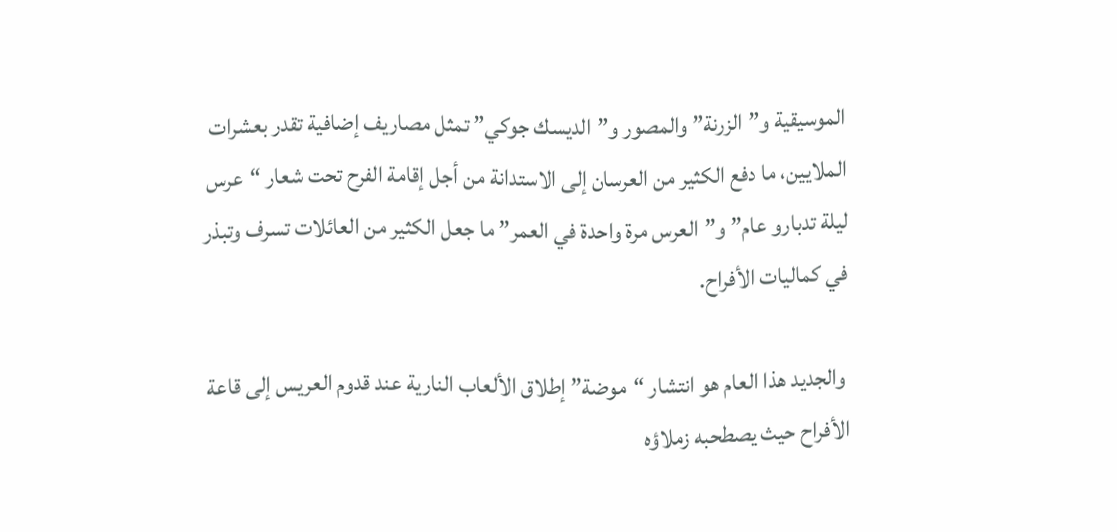الموسيقية و”الزرنة” والمصور و”الديسك جوكي” تمثل مصاريف إضافية تقدر بعشرات الملايين، ما دفع الكثير من العرسان إلى الاستدانة من أجل إقامة الفرح تحت شعار “عرس ليلة تدبارو عام” و”العرس مرة واحدة في العمر” ما جعل الكثير من العائلات تسرف وتبذر في كماليات الأفراح.

 والجديد هذا العام هو انتشار “موضة” إطلاق الألعاب النارية عند قدوم العريس إلى قاعة الأفراح حيث يصطحبه زملاؤه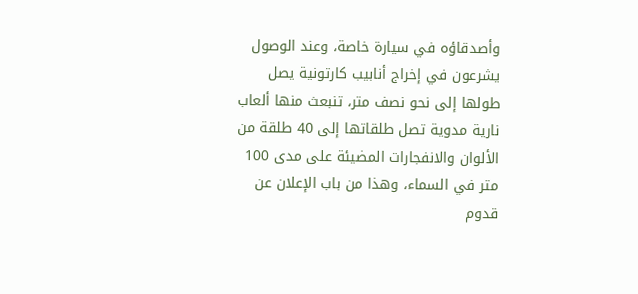وأصدقاؤه في سيارة خاصة، وعند الوصول يشرعون في إخراج أنابيب كارتونية يصل طولها إلى نحو نصف متر، تنبعث منها ألعاب نارية مدوية تصل طلقاتها إلى 40 طلقة من الألوان والانفجارات المضيئة على مدى 100 متر في السماء، وهذا من باب الإعلان عن قدوم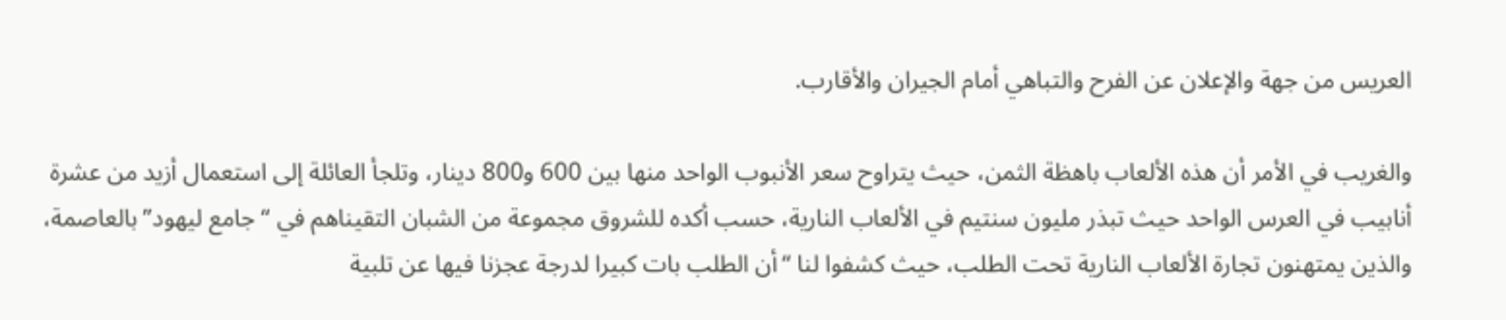العريس من جهة والإعلان عن الفرح والتباهي أمام الجيران والأقارب.

والغريب في الأمر أن هذه الألعاب باهظة الثمن، حيث يتراوح سعر الأنبوب الواحد منها بين 600 و800 دينار، وتلجأ العائلة إلى استعمال أزيد من عشرة أنابيب في العرس الواحد حيث تبذر مليون سنتيم في الألعاب النارية، حسب أكده للشروق مجموعة من الشبان التقيناهم في “جامع ليهود” بالعاصمة، والذين يمتهنون تجارة الألعاب النارية تحت الطلب، حيث كشفوا لنا “أن الطلب بات كبيرا لدرجة عجزنا فيها عن تلبية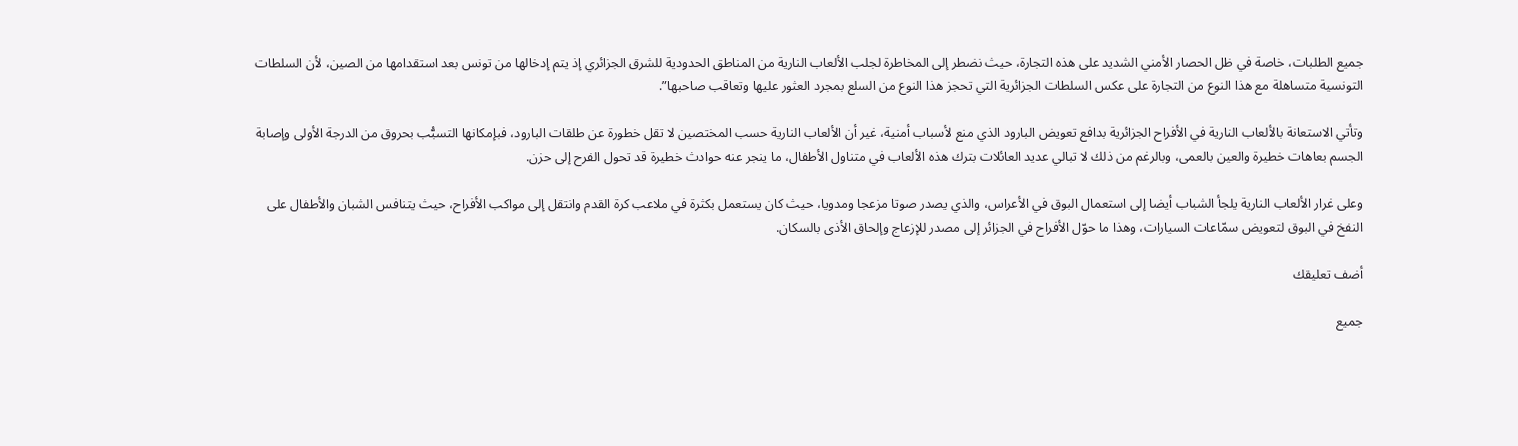جميع الطلبات، خاصة في ظل الحصار الأمني الشديد على هذه التجارة، حيث نضطر إلى المخاطرة لجلب الألعاب النارية من المناطق الحدودية للشرق الجزائري إذ يتم إدخالها من تونس بعد استقدامها من الصين، لأن السلطات التونسية متساهلة مع هذا النوع من التجارة على عكس السلطات الجزائرية التي تحجز هذا النوع من السلع بمجرد العثور عليها وتعاقب صاحبها”.

وتأتي الاستعانة بالألعاب النارية في الأفراح الجزائرية بدافع تعويض البارود الذي منع لأسباب أمنية، غير أن الألعاب النارية حسب المختصين لا تقل خطورة عن طلقات البارود، فبإمكانها التسبُّب بحروق من الدرجة الأولى وإصابة الجسم بعاهات خطيرة والعين بالعمى، وبالرغم من ذلك لا تبالي عديد العائلات بترك هذه الألعاب في متناول الأطفال، ما ينجر عنه حوادث خطيرة قد تحول الفرح إلى حزن.

وعلى غرار الألعاب النارية يلجأ الشباب أيضا إلى استعمال البوق في الأعراس، والذي يصدر صوتا مزعجا ومدويا، حيث كان يستعمل بكثرة في ملاعب كرة القدم وانتقل إلى مواكب الأفراح، حيث يتنافس الشبان والأطفال على النفخ في البوق لتعويض سمّاعات السيارات، وهذا ما حوّل الأفراح في الجزائر إلى مصدر للإزعاج وإلحاق الأذى بالسكان.

أضف تعليقك

جميع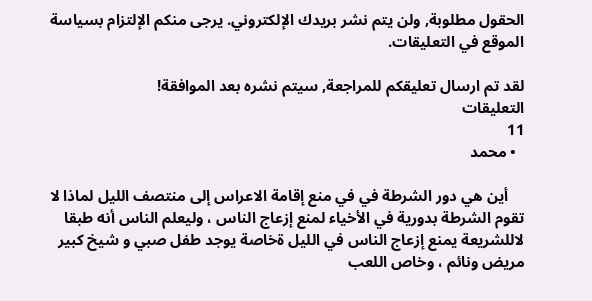الحقول مطلوبة, ولن يتم نشر بريدك الإلكتروني. يرجى منكم الإلتزام بسياسة الموقع في التعليقات.

لقد تم ارسال تعليقكم للمراجعة, سيتم نشره بعد الموافقة!
التعليقات
11
  • محمد

    أين هي دور الشرطة في في منع إقامة الاعراس إلى منتصف الليل لماذا لا تقوم الشرطة بدورية في الأخياء لمنع إزعاج الناس ، وليعلم الناس أنه طبقا لاللشريعة يمنع إزعاج الناس في الليل ةخاصة يوجد طفل صبي و شيخ كبير مريض ونائم ، وخاص اللعب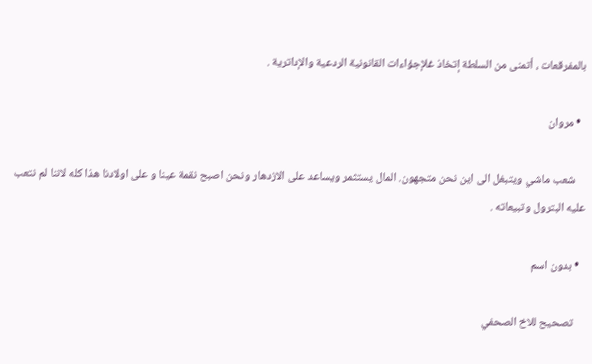بالمفرقعات ، أتمنى من السلطة إتخاذ غلإجؤاءات القانونية الردعية والإداترية .

  • مروان

    شعب ماشي ويتبغل الى اين نحن متجهون. المال يستثمر ويساعد على الازدهار ونحن اصبح نقمة عينا و على اولادنا هذا كله لاننا لم نتعب عليه البترول وتبيعاته .

  • بدون اسم

    تصحيح للاخ الصحفي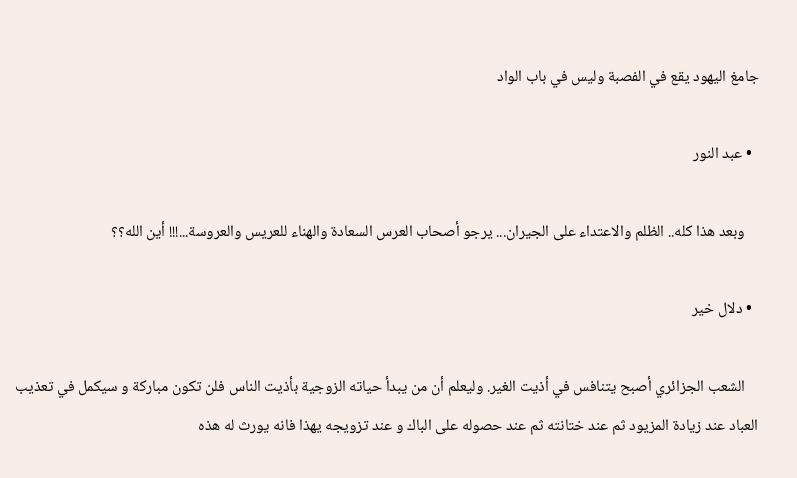جامغ اليهود يقع في الفصبة وليس في باب الواد

  • عبد النور

    وبعد هذا كله.. الظلم والاعتداء على الجيران... يرجو أصحاب العرس السعادة والهناء للعريس والعروسة...!!! أين الله؟؟

  • دلال خير

    الشعب الجزائري أصبح يتنافس في أذيت الغير. وليعلم أن من يبدأ حياته الزوجية بأذيت الناس فلن تكون مباركة و سيكمل في تعذيب العباد عند زيادة المزيود ثم عند ختانته ثم عند حصوله على الباك و عند تزويجه يهذا فانه يورث له هذه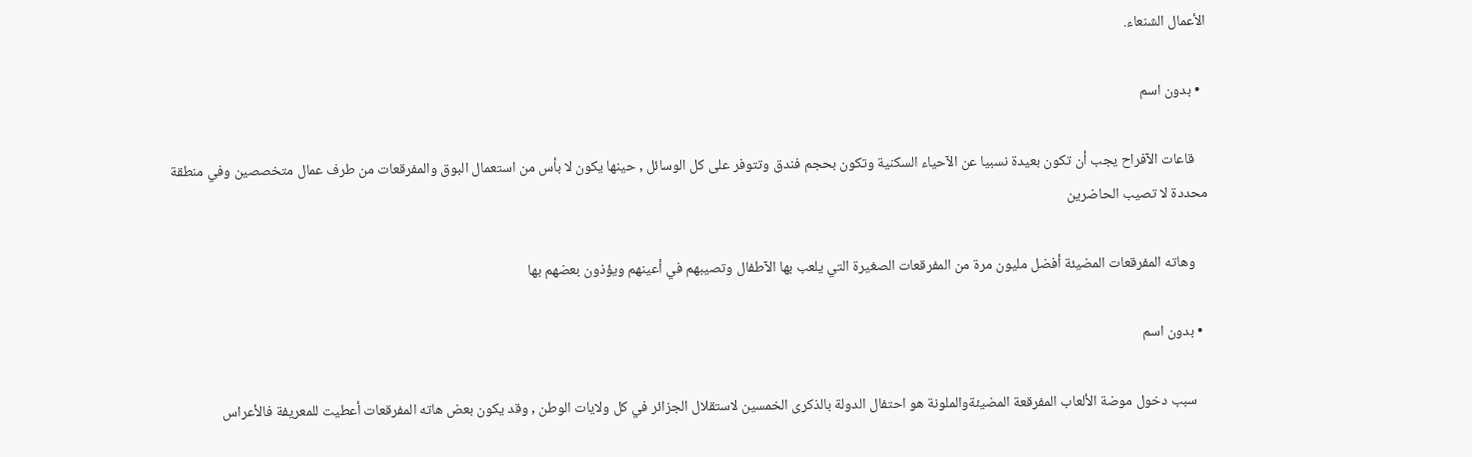الأعمال الشنعاء.

  • بدون اسم

    قاعات الآفراح يجب أن تكون بعيدة نسبيا عن الآحياء السكنية وتكون بحجم فندق وتتوفر على كل الوسائل , حينها يكون لا بأس من استعمال البوق والمفرقعات من طرف عمال متخصصين وفي منطقة محددة لا تصيب الحاضرين

    وهاته المفرقعات المضيئة أفضل مليون مرة من المفرقعات الصغيرة التي يلعب بها الآطفال وتصيبهم في أعينهم ويؤذون بعضهم بها

  • بدون اسم

    سبب دخول موضة الألعاب المفرقعة المضيئةوالملونة هو احتفال الدولة بالذكرى الخمسين لاستقلال الجزائر في كل ولايات الوطن , وقد يكون بعض هاته المفرقعات أعطيت للمعريفة فالأعراس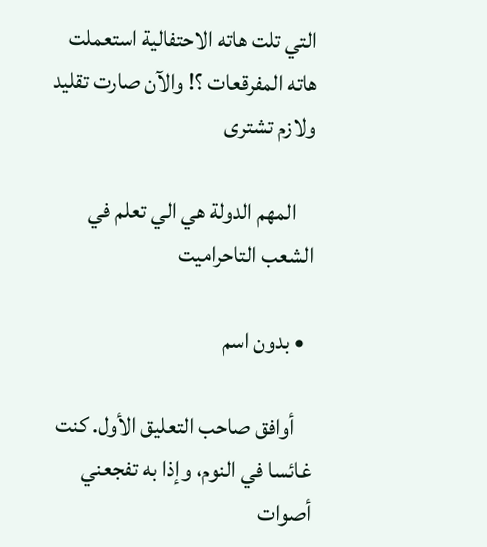التي تلت هاته الاحتفالية استعملت هاته المفرقعات ؟! والآن صارت تقليد ولازم تشترى

    المهم الدولة هي الي تعلم في الشعب التاحراميت

  • بدون اسم

    أوافق صاحب التعليق الأول. كنت غائسا في النوم، وإذا به تفجعني أصوات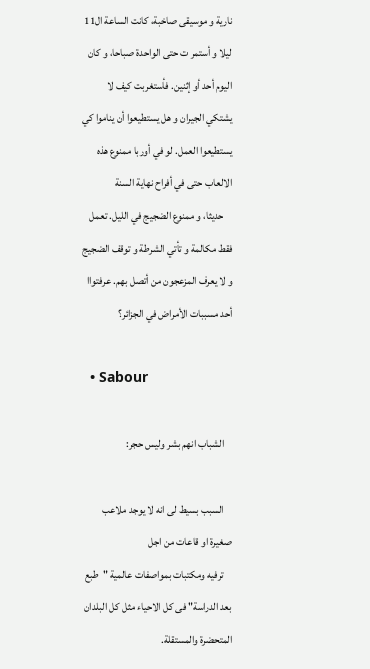نارية و موسيقى صاخبة، كانت الساعة ال11 ليلا و أستمر ت حتى الواحدة صباحا، و كان اليوم أحد أو إثنين. فأستغربت كيف لا يشتكي الجيران و هل يستطيعوا أن يناموا كي يستطيعوا العمل. لو في أوربا ممنوع هذه الالعاب حتى في أفراح نهاية السنة
    حديثا، و ممنوع الضجيج في الليل. تعمل فقط مكالمة و تأتي الشرطة و توقف الضجيج و لا يعرف المزعجون من أتصل بهم. عرفتواا أحد مسببات الأمراض في الجزائر؟

  • Sabour

    الشباب انهم بشر وليس حجر:

    السبب بسيط لى انه لا يوجد ملاعب صغيرة او قاعات من اجل
    ترفيه ومكتبات بمواصفات عالمية "طبع بعد الدراسة" فى كل الاحياء مثل كل البلدان المتحضرة والمستقلة.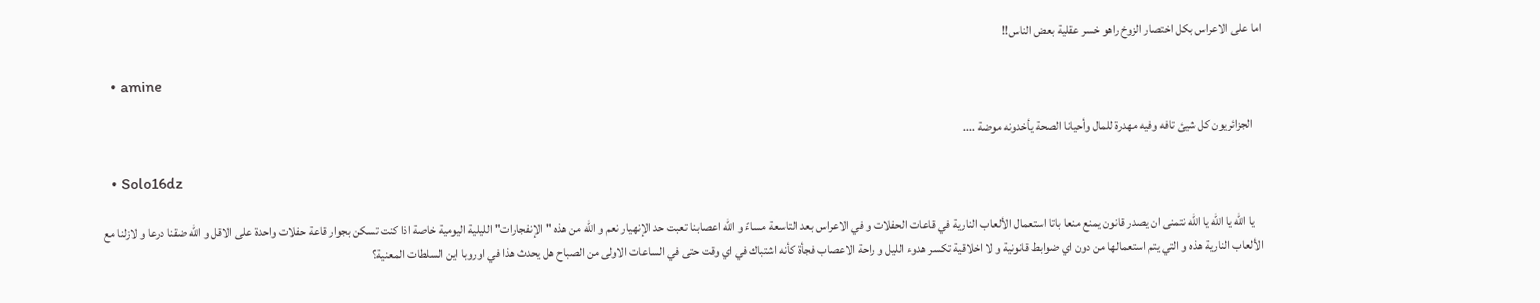اما على الاعراس بكل اختصار الزوخ راهو خسر عقلية بعض الناس!!

  • amine

    الجزائريون كل شيئ تافه وفيه مهدرة للمال وأحيانا الصحة يأخدونه موضة ....

  • Solo16dz

    يا الله يا الله يا الله نتمنى ان يصدر قانون يمنع منعا باتا استعمال الألعاب النارية في قاعات الحفلات و في الاعراس بعد التاسعة مساءً و الله اعصابنا تعبت حد الإنهيار نعم و الله من هذه "الإنفجارات" الليلية اليومية خاصة اذا كنت تسكن بجوار قاعة حفلات واحدة على الاقل و الله ضقنا درعا و لازلنا مع الألعاب النارية هذه و التي يتم استعمالها من دون اي ضوابط قانونية و لا اخلاقية تكسر هدوء الليل و راحة الاعصاب فجأة كأنه اشتباك في اي وقت حتى في الساعات الاولى من الصباح هل يحدث هذا في اوروبا اين السلطات المعنية؟